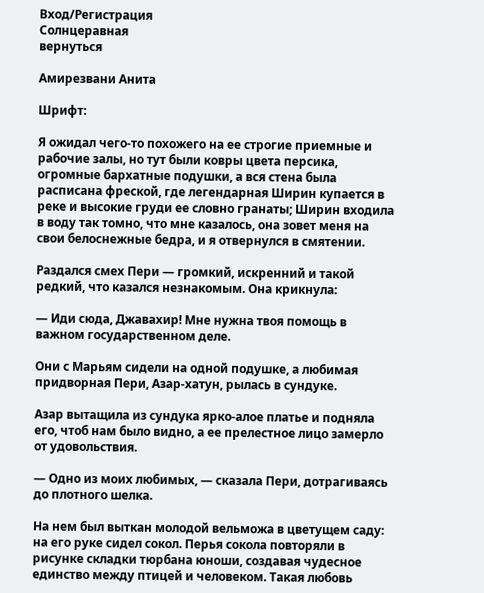Вход/Регистрация
Солнцеравная
вернуться

Амирезвани Анита

Шрифт:

Я ожидал чего-то похожего на ее строгие приемные и рабочие залы, но тут были ковры цвета персика, огромные бархатные подушки, а вся стена была расписана фреской, где легендарная Ширин купается в реке и высокие груди ее словно гранаты; Ширин входила в воду так томно, что мне казалось, она зовет меня на свои белоснежные бедра, и я отвернулся в смятении.

Раздался смех Пери — громкий, искренний и такой редкий, что казался незнакомым. Она крикнула:

— Иди сюда, Джавахир! Мне нужна твоя помощь в важном государственном деле.

Они с Марьям сидели на одной подушке, а любимая придворная Пери, Азар-хатун, рылась в сундуке.

Азар вытащила из сундука ярко-алое платье и подняла его, чтоб нам было видно, а ее прелестное лицо замерло от удовольствия.

— Одно из моих любимых, — сказала Пери, дотрагиваясь до плотного шелка.

На нем был выткан молодой вельможа в цветущем саду: на его руке сидел сокол. Перья сокола повторяли в рисунке складки тюрбана юноши, создавая чудесное единство между птицей и человеком. Такая любовь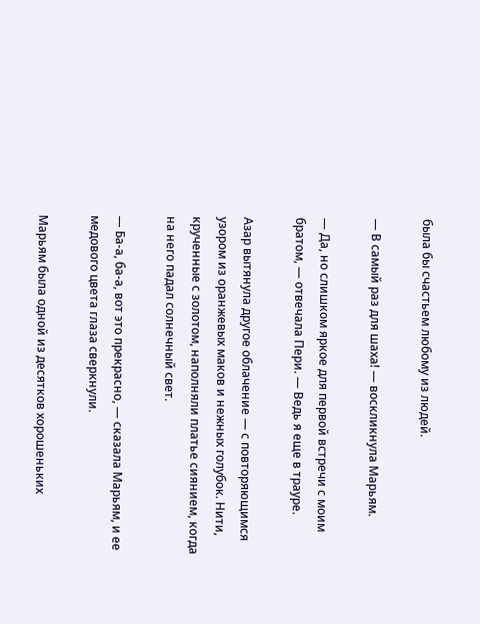была бы счастьем любому из людей.

— В самый раз для шаха! — воскликнула Марьям.

— Да, но слишком яркое для первой встречи с моим братом, — отвечала Пери. — Ведь я еще в трауре.

Азар вытянула другое облачение — с повторяющимся узором из оранжевых маков и нежных голубок. Нити, крученные с золотом, наполняли платье сиянием, когда на него падал солнечный свет.

— Ба-а, ба-а, вот это прекрасно, — сказала Марьям, и ее медового цвета глаза сверкнули.

Марьям была одной из десятков хорошеньких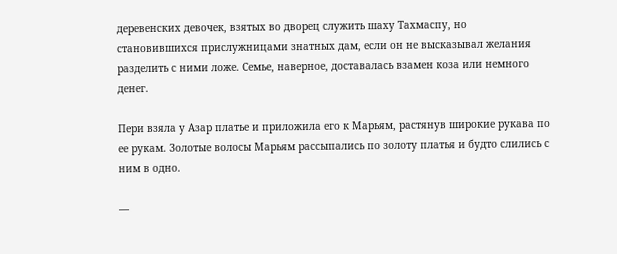деревенских девочек, взятых во дворец служить шаху Тахмаспу, но становившихся прислужницами знатных дам, если он не высказывал желания разделить с ними ложе. Семье, наверное, доставалась взамен коза или немного денег.

Пери взяла у Азар платье и приложила его к Марьям, растянув широкие рукава по ее рукам. Золотые волосы Марьям рассыпались по золоту платья и будто слились с ним в одно.

—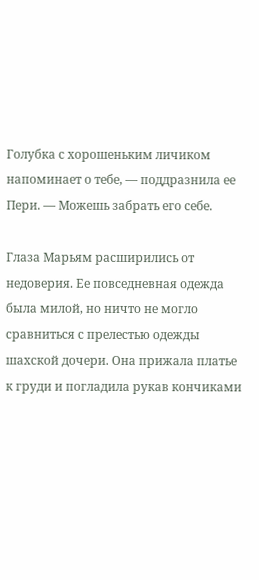Голубка с хорошеньким личиком напоминает о тебе, — поддразнила ее Пери. — Можешь забрать его себе.

Глаза Марьям расширились от недоверия. Ее повседневная одежда была милой, но ничто не могло сравниться с прелестью одежды шахской дочери. Она прижала платье к груди и погладила рукав кончиками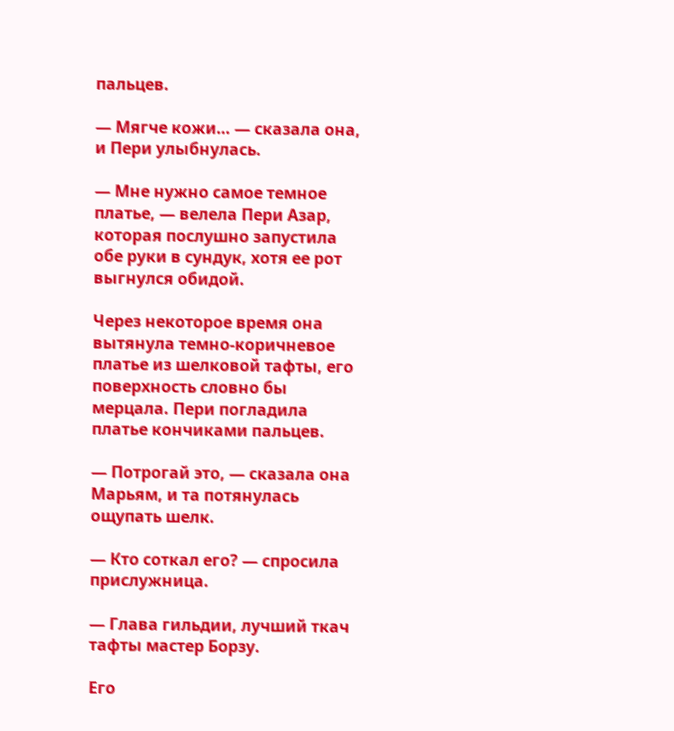пальцев.

— Мягче кожи… — сказала она, и Пери улыбнулась.

— Мне нужно самое темное платье, — велела Пери Азар, которая послушно запустила обе руки в сундук, хотя ее рот выгнулся обидой.

Через некоторое время она вытянула темно-коричневое платье из шелковой тафты, его поверхность словно бы мерцала. Пери погладила платье кончиками пальцев.

— Потрогай это, — сказала она Марьям, и та потянулась ощупать шелк.

— Кто соткал его? — спросила прислужница.

— Глава гильдии, лучший ткач тафты мастер Борзу.

Его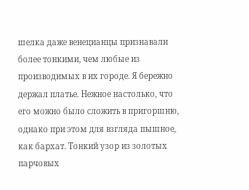шелка даже венецианцы признавали более тонкими, чем любые из производимых в их городе. Я бережно держал платье. Нежное настолько, что его можно было сложить в пригоршню, однако при этом для взгляда пышное, как бархат. Тонкий узор из золотых парчовых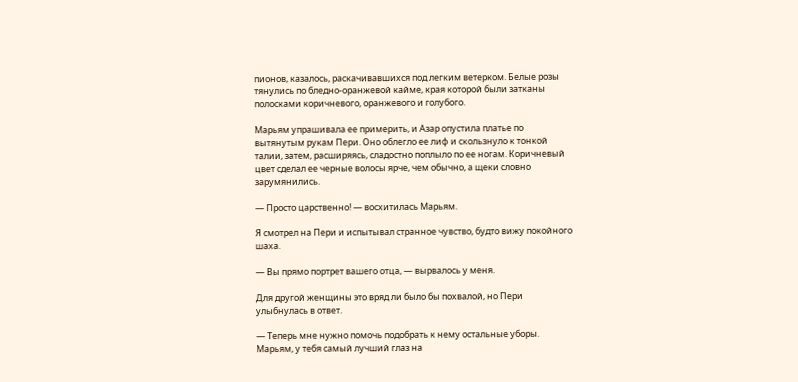пионов, казалось, раскачивавшихся под легким ветерком. Белые розы тянулись по бледно-оранжевой кайме, края которой были затканы полосками коричневого, оранжевого и голубого.

Марьям упрашивала ее примерить, и Азар опустила платье по вытянутым рукам Пери. Оно облегло ее лиф и скользнуло к тонкой талии, затем, расширяясь, сладостно поплыло по ее ногам. Коричневый цвет сделал ее черные волосы ярче, чем обычно, а щеки словно зарумянились.

— Просто царственно! — восхитилась Марьям.

Я смотрел на Пери и испытывал странное чувство, будто вижу покойного шаха.

— Вы прямо портрет вашего отца, — вырвалось у меня.

Для другой женщины это вряд ли было бы похвалой, но Пери улыбнулась в ответ.

— Теперь мне нужно помочь подобрать к нему остальные уборы. Марьям, у тебя самый лучший глаз на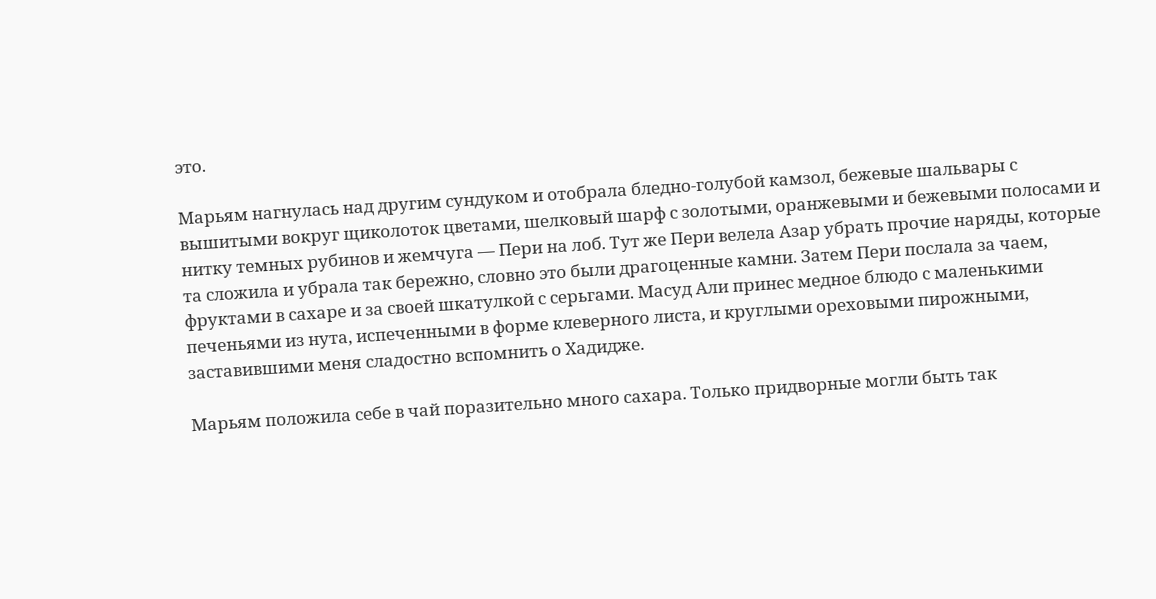это.

Марьям нагнулась над другим сундуком и отобрала бледно-голубой камзол, бежевые шальвары с вышитыми вокруг щиколоток цветами, шелковый шарф с золотыми, оранжевыми и бежевыми полосами и нитку темных рубинов и жемчуга — Пери на лоб. Тут же Пери велела Азар убрать прочие наряды, которые та сложила и убрала так бережно, словно это были драгоценные камни. Затем Пери послала за чаем, фруктами в сахаре и за своей шкатулкой с серьгами. Масуд Али принес медное блюдо с маленькими печеньями из нута, испеченными в форме клеверного листа, и круглыми ореховыми пирожными, заставившими меня сладостно вспомнить о Хадидже.

Марьям положила себе в чай поразительно много сахара. Только придворные могли быть так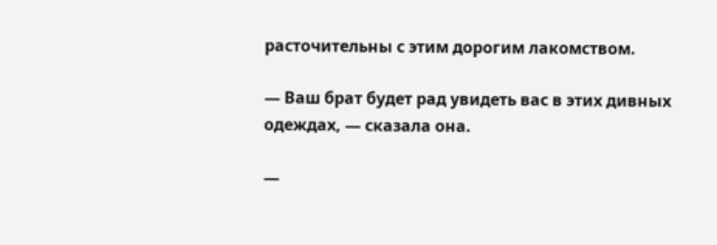расточительны с этим дорогим лакомством.

— Ваш брат будет рад увидеть вас в этих дивных одеждах, — сказала она.

—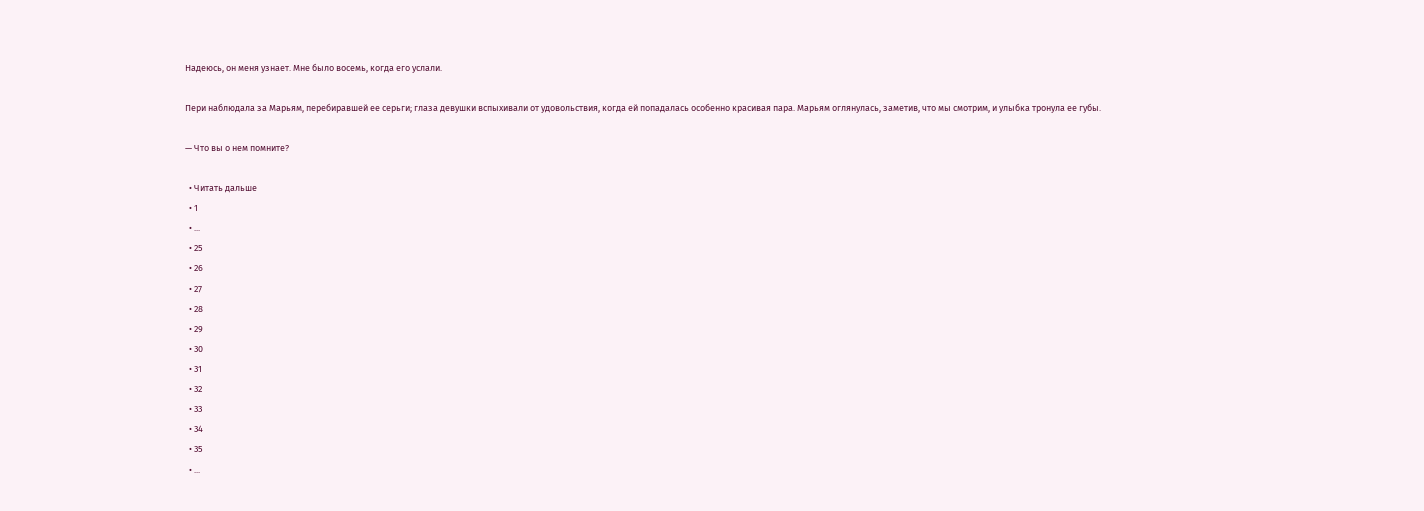Надеюсь, он меня узнает. Мне было восемь, когда его услали.

Пери наблюдала за Марьям, перебиравшей ее серьги; глаза девушки вспыхивали от удовольствия, когда ей попадалась особенно красивая пара. Марьям оглянулась, заметив, что мы смотрим, и улыбка тронула ее губы.

— Что вы о нем помните?

  • Читать дальше
  • 1
  • ...
  • 25
  • 26
  • 27
  • 28
  • 29
  • 30
  • 31
  • 32
  • 33
  • 34
  • 35
  • ...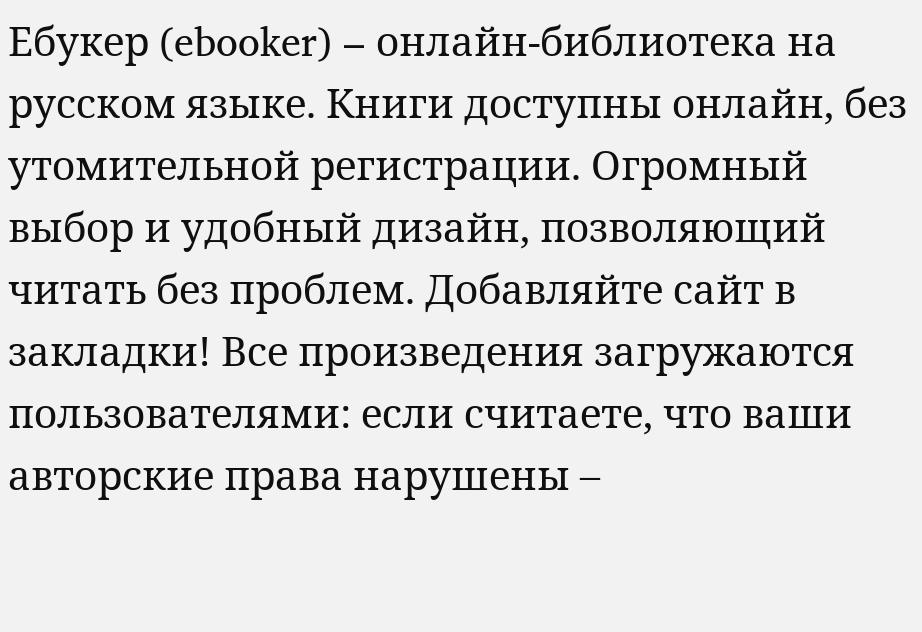Ебукер (ebooker) – онлайн-библиотека на русском языке. Книги доступны онлайн, без утомительной регистрации. Огромный выбор и удобный дизайн, позволяющий читать без проблем. Добавляйте сайт в закладки! Все произведения загружаются пользователями: если считаете, что ваши авторские права нарушены –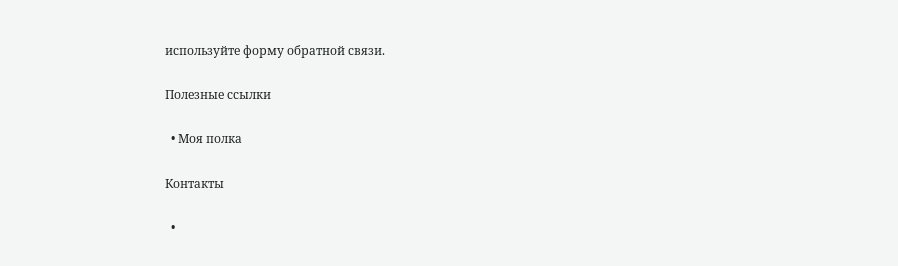используйте форму обратной связи.

Полезные ссылки

  • Моя полка

Контакты

  •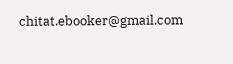chitat.ebooker@gmail.com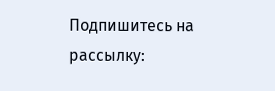Подпишитесь на рассылку: